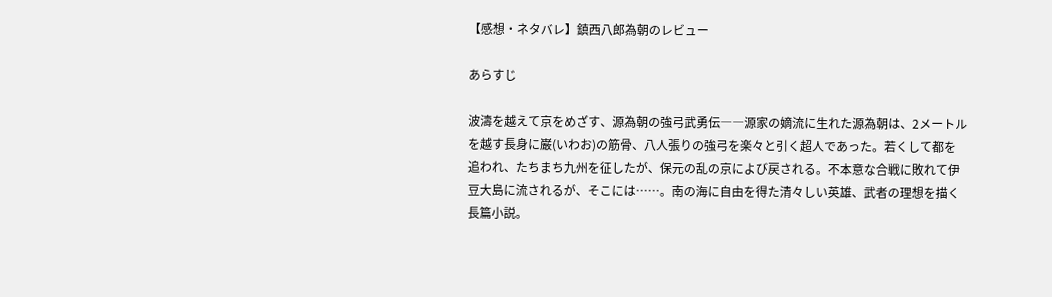【感想・ネタバレ】鎮西八郎為朝のレビュー

あらすじ

波濤を越えて京をめざす、源為朝の強弓武勇伝――源家の嫡流に生れた源為朝は、2メートルを越す長身に巌(いわお)の筋骨、八人張りの強弓を楽々と引く超人であった。若くして都を追われ、たちまち九州を征したが、保元の乱の京によび戻される。不本意な合戦に敗れて伊豆大島に流されるが、そこには……。南の海に自由を得た清々しい英雄、武者の理想を描く長篇小説。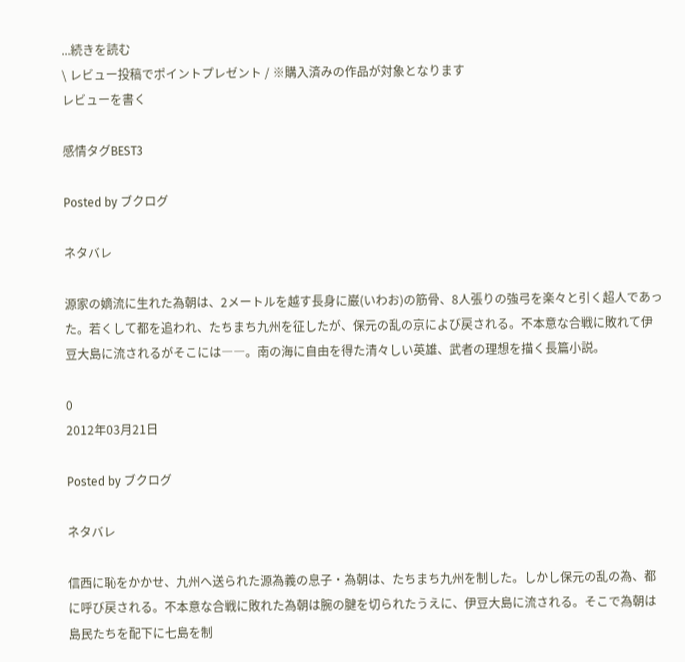...続きを読む
\ レビュー投稿でポイントプレゼント / ※購入済みの作品が対象となります
レビューを書く

感情タグBEST3

Posted by ブクログ

ネタバレ

源家の嫡流に生れた為朝は、2メートルを越す長身に巌(いわお)の筋骨、8人張りの強弓を楽々と引く超人であった。若くして都を追われ、たちまち九州を征したが、保元の乱の京によび戻される。不本意な合戦に敗れて伊豆大島に流されるがそこには――。南の海に自由を得た清々しい英雄、武者の理想を描く長篇小説。

0
2012年03月21日

Posted by ブクログ

ネタバレ

信西に恥をかかせ、九州へ送られた源為義の息子・為朝は、たちまち九州を制した。しかし保元の乱の為、都に呼び戻される。不本意な合戦に敗れた為朝は腕の腱を切られたうえに、伊豆大島に流される。そこで為朝は島民たちを配下に七島を制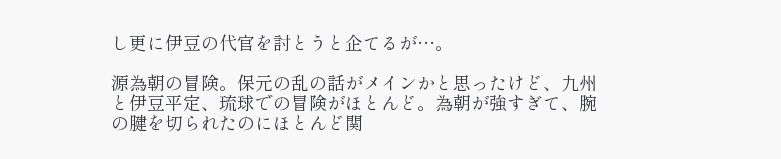し更に伊豆の代官を討とうと企てるが…。

源為朝の冒険。保元の乱の話がメインかと思ったけど、九州と伊豆平定、琉球での冒険がほとんど。為朝が強すぎて、腕の腱を切られたのにほとんど関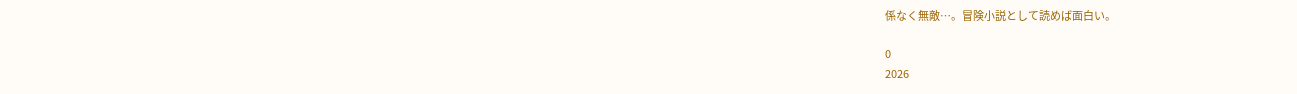係なく無敵…。冒険小説として読めば面白い。

0
2026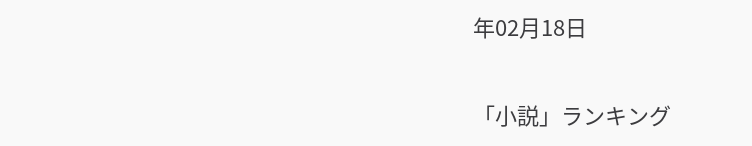年02月18日

「小説」ランキング